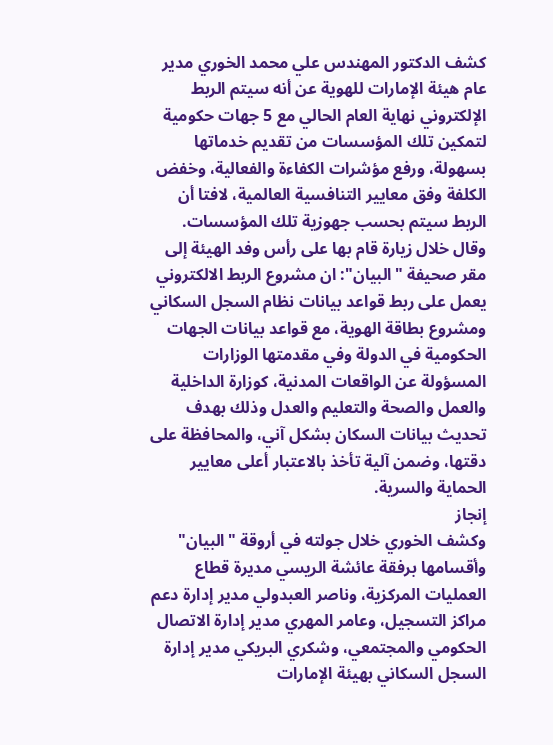كشف الدكتور المهندس علي محمد الخوري مدير عام هيئة الإمارات للهوية عن أنه سيتم الربط الإلكتروني نهاية العام الحالي مع 5 جهات حكومية لتمكين تلك المؤسسات من تقديم خدماتها بسهولة، ورفع مؤشرات الكفاءة والفعالية، وخفض الكلفة وفق معايير التنافسية العالمية، لافتا أن الربط سيتم بحسب جهوزية تلك المؤسسات.
وقال خلال زيارة قام بها على رأس وفد الهيئة إلى مقر صحيفة "البيان": ان مشروع الربط الالكتروني يعمل على ربط قواعد بيانات نظام السجل السكاني ومشروع بطاقة الهوية، مع قواعد بيانات الجهات الحكومية في الدولة وفي مقدمتها الوزارات المسؤولة عن الواقعات المدنية، كوزارة الداخلية والعمل والصحة والتعليم والعدل وذلك بهدف تحديث بيانات السكان بشكل آني، والمحافظة على دقتها، وضمن آلية تأخذ بالاعتبار أعلى معايير الحماية والسرية.
إنجاز
وكشف الخوري خلال جولته في أروقة "البيان" وأقسامها برفقة عائشة الريسي مديرة قطاع العمليات المركزية، وناصر العبدولي مدير إدارة دعم مراكز التسجيل، وعامر المهري مدير إدارة الاتصال الحكومي والمجتمعي، وشكري البريكي مدير إدارة السجل السكاني بهيئة الإمارات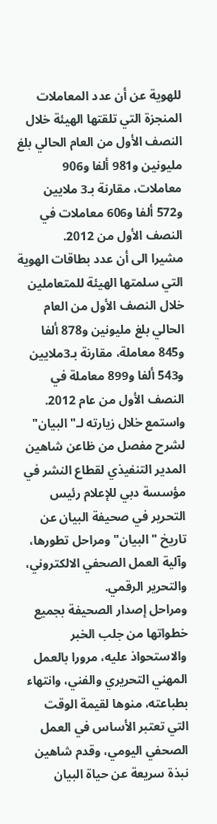للهوية عن أن عدد المعاملات المنجزة التي تلقتها الهيئة خلال النصف الأول من العام الحالي بلغ مليونين و981 ألفا و906 معاملات، مقارنة بـ3 ملايين و572 ألفا و606 معاملات في النصف الأول من 2012.
مشيرا الى أن عدد بطاقات الهوية التي سلمتها الهيئة للمتعاملين خلال النصف الأول من العام الحالي بلغ مليونين و878 ألفا و845 معاملة، مقارنة بـ3ملايين و543 ألفا و899 معاملة في النصف الأول من عام 2012.
واستمع خلال زيارته لـ"البيان" لشرح مفصل من ظاعن شاهين المدير التنفيذي لقطاع النشر في مؤسسة دبي للإعلام رئيس التحرير في صحيفة البيان عن تاريخ "البيان" ومراحل تطورها، وآلية العمل الصحفي الالكتروني، والتحرير الرقمي.
ومراحل إصدار الصحيفة بجميع خطواتها من جلب الخبر والاستحواذ عليه، مرورا بالعمل المهني التحريري والفني، وانتهاء بطباعته، منوها لقيمة الوقت التي تعتبر الأساس في العمل الصحفي اليومي، وقدم شاهين نبذة سريعة عن حياة البيان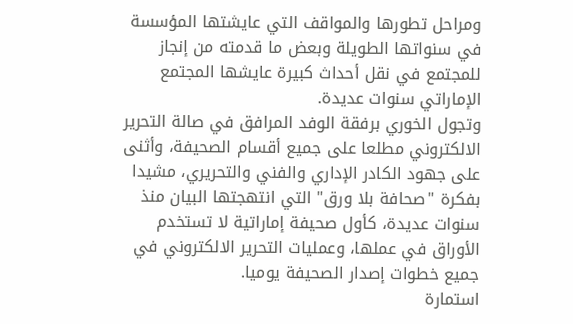ومراحل تطورها والمواقف التي عايشتها المؤسسة في سنواتها الطويلة وبعض ما قدمته من إنجاز للمجتمع في نقل أحداث كبيرة عايشها المجتمع الإماراتي سنوات عديدة.
وتجول الخوري برفقة الوفد المرافق في صالة التحرير الالكتروني مطلعا على جميع أقسام الصحيفة، وأثنى على جهود الكادر الإداري والفني والتحريري، مشيدا بفكرة "صحافة بلا ورق" التي انتهجتها البيان منذ سنوات عديدة، كأول صحيفة إماراتية لا تستخدم الأوراق في عملها، وعمليات التحرير الالكتروني في جميع خطوات إصدار الصحيفة يوميا.
استمارة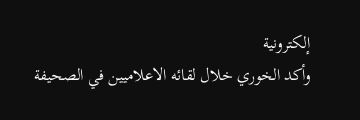إلكترونية
وأكد الخوري خلال لقائه الاعلاميين في الصحيفة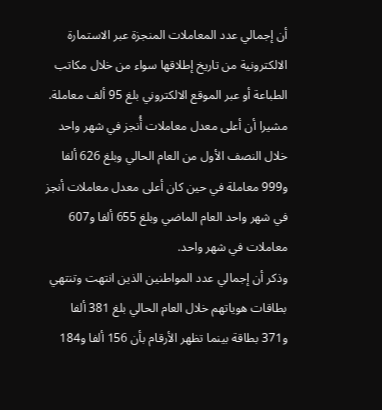أن إجمالي عدد المعاملات المنجزة عبر الاستمارة الالكترونية من تاريخ إطلاقها سواء من خلال مكاتب الطباعة أو عبر الموقع الالكتروني بلغ 95 ألف معاملة.
مشيرا أن أعلى معدل معاملات أُنجز في شهر واحد خلال النصف الأول من العام الحالي وبلغ 626 ألفا و999 معاملة في حين كان أعلى معدل معاملات أنجز في شهر واحد العام الماضي وبلغ 655 ألفا و607 معاملات في شهر واحد.
وذكر أن إجمالي عدد المواطنين الذين انتهت وتنتهي بطاقات هوياتهم خلال العام الحالي بلغ 381 ألفا و371 بطاقة بينما تظهر الأرقام بأن 156 ألفا و184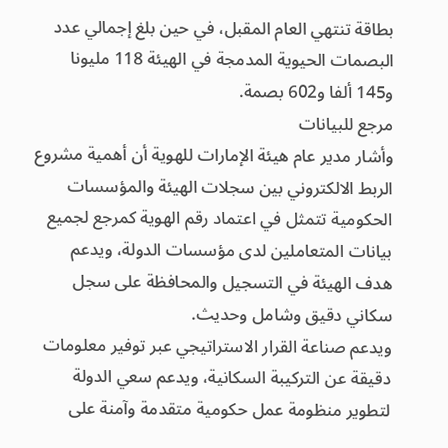بطاقة تنتهي العام المقبل، في حين بلغ إجمالي عدد البصمات الحيوية المدمجة في الهيئة 118 مليونا و145 ألفا و602 بصمة.
مرجع للبيانات
وأشار مدير عام هيئة الإمارات للهوية أن أهمية مشروع الربط الالكتروني بين سجلات الهيئة والمؤسسات الحكومية تتمثل في اعتماد رقم الهوية كمرجع لجميع بيانات المتعاملين لدى مؤسسات الدولة، ويدعم هدف الهيئة في التسجيل والمحافظة على سجل سكاني دقيق وشامل وحديث.
ويدعم صناعة القرار الاستراتيجي عبر توفير معلومات دقيقة عن التركيبة السكانية، ويدعم سعي الدولة لتطوير منظومة عمل حكومية متقدمة وآمنة على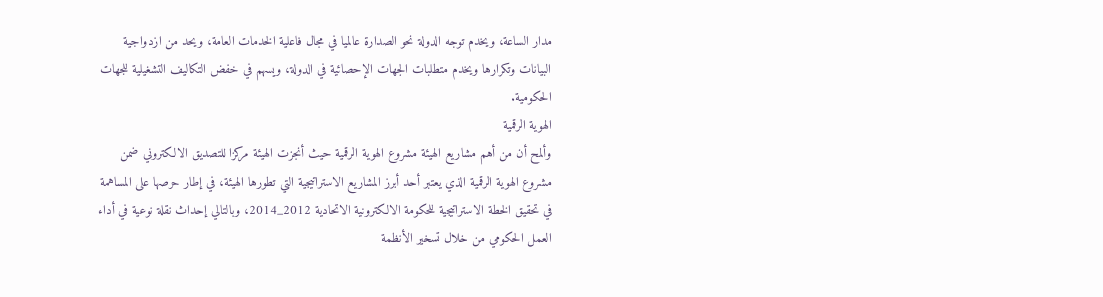مدار الساعة، ويخدم توجه الدولة نحو الصدارة عالميا في مجال فاعلية الخدمات العامة، ويحد من ازدواجية البيانات وتكرارها ويخدم متطلبات الجهات الإحصائية في الدولة، ويسهم في خفض التكاليف التشغيلية للجهات الحكومية.
الهوية الرقمية
وألمح أن من أهم مشاريع الهيئة مشروع الهوية الرقمية حيث أنجزت الهيئة مركزا للتصديق الالكتروني ضمن مشروع الهوية الرقمية الذي يعتبر أحد أبرز المشاريع الاستراتيجية التي تطورها الهيئة، في إطار حرصها على المساهمة في تحقيق الخطة الاستراتيجية للحكومة الالكترونية الاتحادية 2012_2014، وبالتالي إحداث نقلة نوعية في أداء العمل الحكومي من خلال تسخير الأنظمة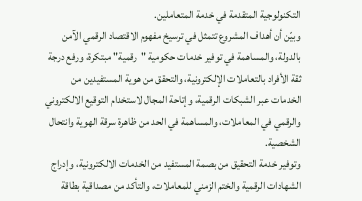التكنولوجية المتقدمة في خدمة المتعاملين.
وبيّن أن أهداف المشروع تتمثل في ترسيخ مفهوم الاقتصاد الرقمي الآمن بالدولة، والمساهمة في توفير خدمات حكومية "رقمية" مبتكرة، ورفع درجة ثقة الأفراد بالتعاملات الإلكترونية، والتحقق من هوية المستفيدين من الخدمات عبر الشبكات الرقمية، وإتاحة المجال لاستخدام التوقيع الالكتروني والرقمي في المعاملات، والمساهمة في الحد من ظاهرة سرقة الهوية وانتحال الشخصية.
وتوفير خدمة التحقيق من بصمة المستفيد من الخدمات الالكترونية، وإدراج الشهادات الرقمية والختم الزمني للمعاملات، والتأكد من مصداقية بطاقة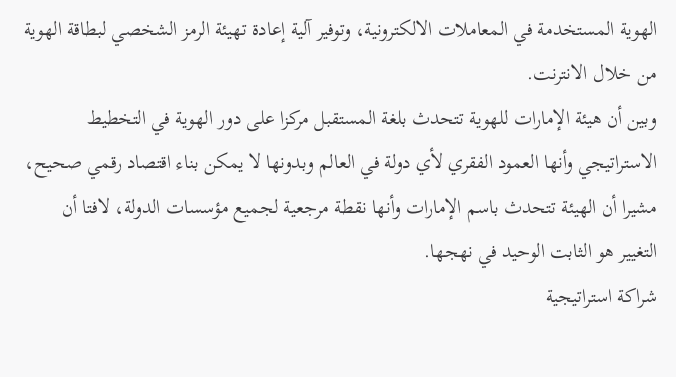الهوية المستخدمة في المعاملات الالكترونية، وتوفير آلية إعادة تهيئة الرمز الشخصي لبطاقة الهوية من خلال الانترنت.
وبين أن هيئة الإمارات للهوية تتحدث بلغة المستقبل مركزا على دور الهوية في التخطيط الاستراتيجي وأنها العمود الفقري لأي دولة في العالم وبدونها لا يمكن بناء اقتصاد رقمي صحيح، مشيرا أن الهيئة تتحدث باسم الإمارات وأنها نقطة مرجعية لجميع مؤسسات الدولة، لافتا أن التغيير هو الثابت الوحيد في نهجها.
شراكة استراتيجية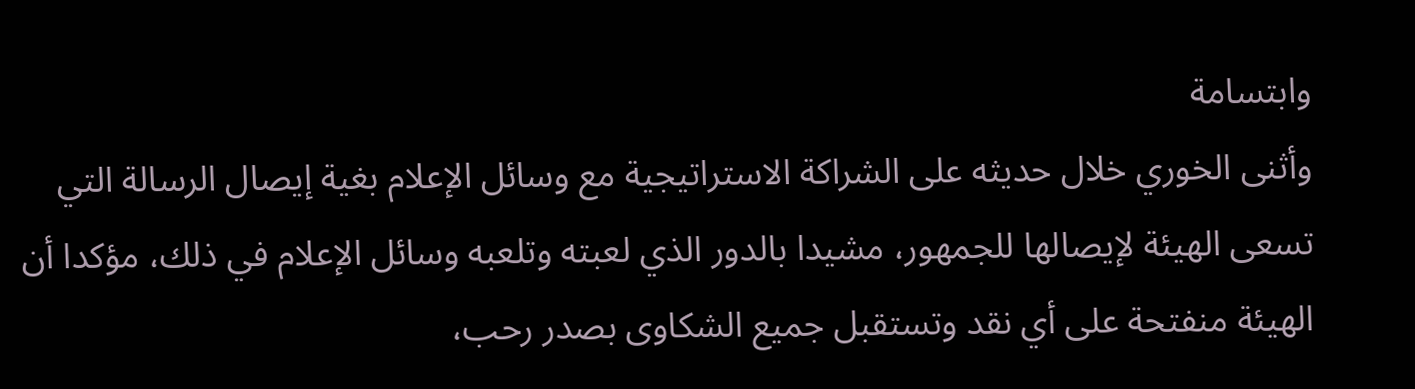وابتسامة
وأثنى الخوري خلال حديثه على الشراكة الاستراتيجية مع وسائل الإعلام بغية إيصال الرسالة التي تسعى الهيئة لإيصالها للجمهور، مشيدا بالدور الذي لعبته وتلعبه وسائل الإعلام في ذلك، مؤكدا أن الهيئة منفتحة على أي نقد وتستقبل جميع الشكاوى بصدر رحب،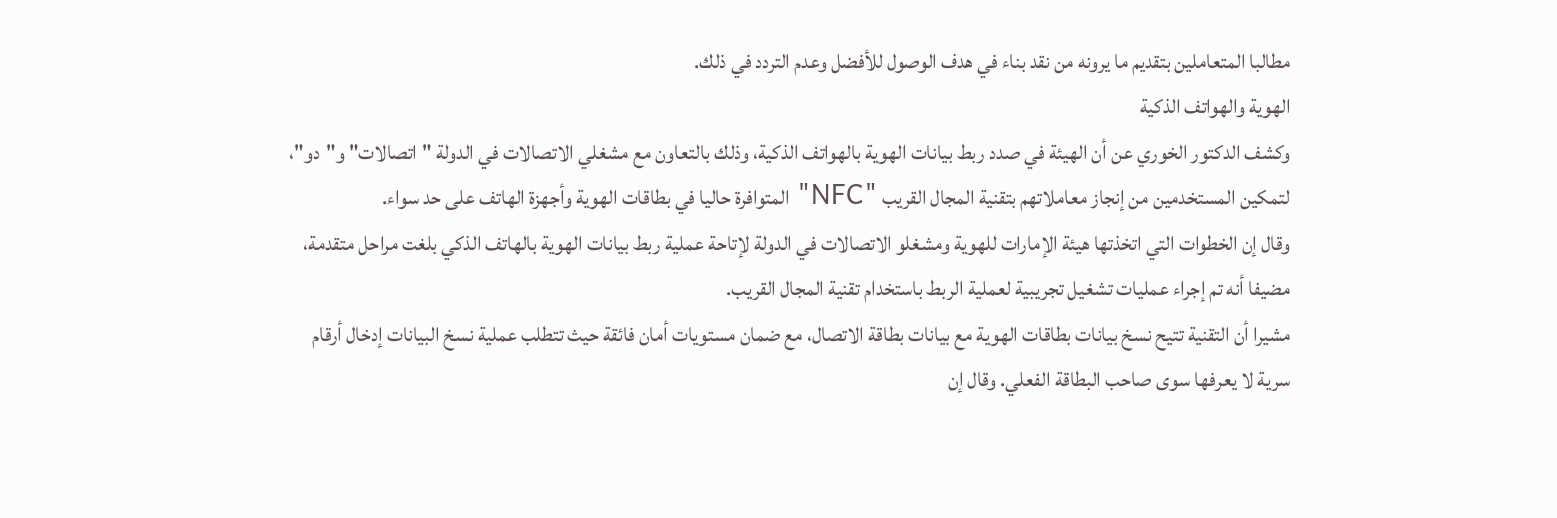مطالبا المتعاملين بتقديم ما يرونه من نقد بناء في هدف الوصول للأفضل وعدم التردد في ذلك.
الهوية والهواتف الذكية
وكشف الدكتور الخوري عن أن الهيئة في صدد ربط بيانات الهوية بالهواتف الذكية، وذلك بالتعاون مع مشغلي الاتصالات في الدولة "اتصالات" و"دو"، لتمكين المستخدمين من إنجاز معاملاتهم بتقنية المجال القريب "NFC" المتوافرة حاليا في بطاقات الهوية وأجهزة الهاتف على حد سواء.
وقال إن الخطوات التي اتخذتها هيئة الإمارات للهوية ومشغلو الاتصالات في الدولة لإتاحة عملية ربط بيانات الهوية بالهاتف الذكي بلغت مراحل متقدمة، مضيفا أنه تم إجراء عمليات تشغيل تجريبية لعملية الربط باستخدام تقنية المجال القريب.
مشيرا أن التقنية تتيح نسخ بيانات بطاقات الهوية مع بيانات بطاقة الاتصال، مع ضمان مستويات أمان فائقة حيث تتطلب عملية نسخ البيانات إدخال أرقام سرية لا يعرفها سوى صاحب البطاقة الفعلي. وقال إن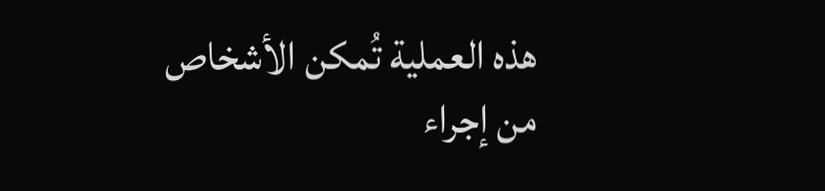هذه العملية تُمكن الأشخاص من إجراء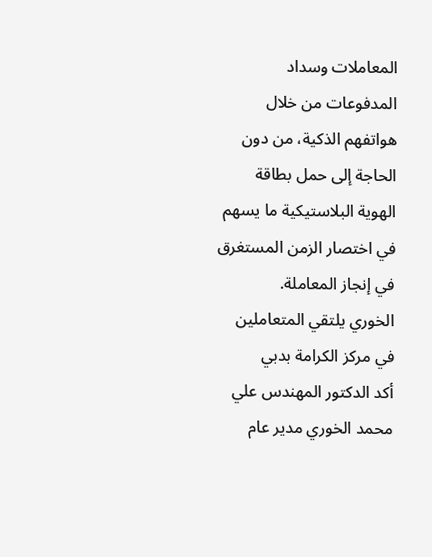المعاملات وسداد المدفوعات من خلال هواتفهم الذكية، من دون الحاجة إلى حمل بطاقة الهوية البلاستيكية ما يسهم في اختصار الزمن المستغرق في إنجاز المعاملة.
الخوري يلتقي المتعاملين في مركز الكرامة بدبي
أكد الدكتور المهندس علي محمد الخوري مدير عام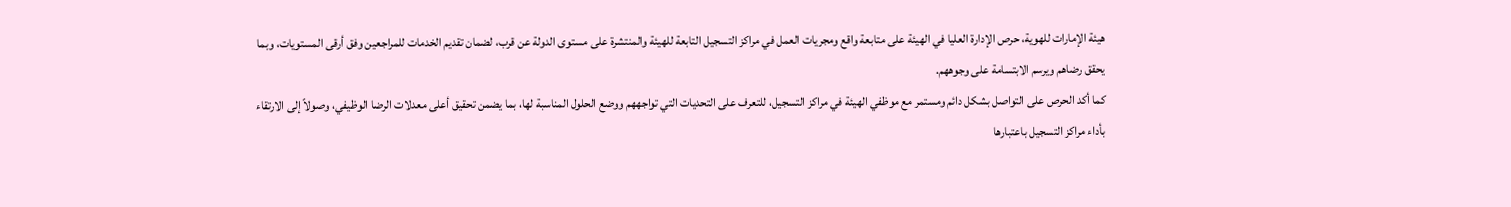هيئة الإمارات للهوية، حرص الإدارة العليا في الهيئة على متابعة واقع ومجريات العمل في مراكز التسجيل التابعة للهيئة والمنتشرة على مستوى الدولة عن قرب، لضمان تقديم الخدمات للمراجعين وفق أرقى المستويات، وبما يحقق رضاهم ويرسم الابتسامة على وجوههم.
كما أكد الحرص على التواصل بشكل دائم ومستمر مع موظفي الهيئة في مراكز التسجيل، للتعرف على التحديات التي تواجههم ووضع الحلول المناسبة لها، بما يضمن تحقيق أعلى معدلات الرضا الوظيفي، وصولاً إلى الارتقاء بأداء مراكز التسجيل باعتبارها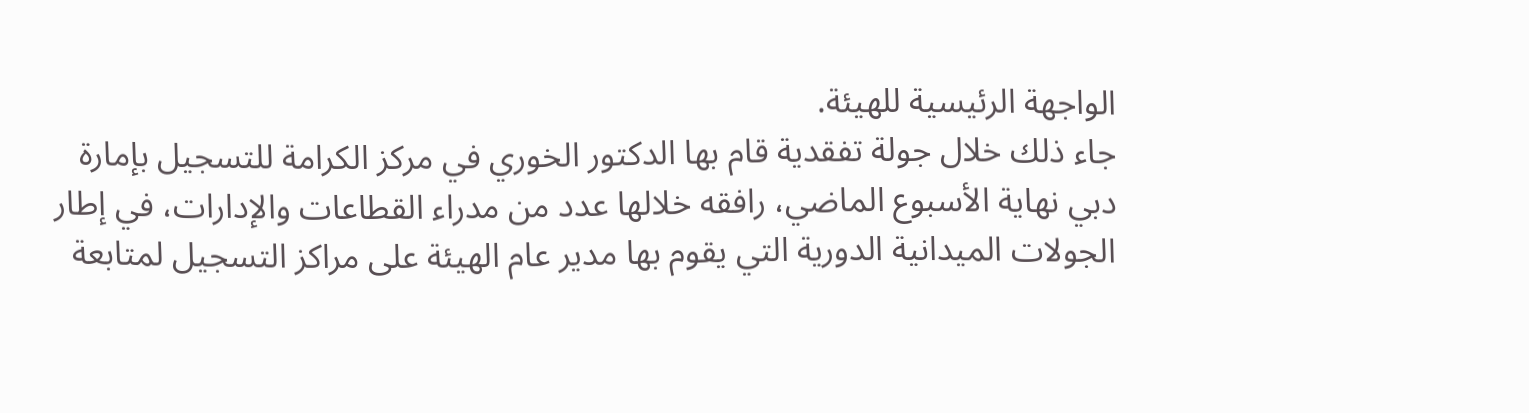الواجهة الرئيسية للهيئة.
جاء ذلك خلال جولة تفقدية قام بها الدكتور الخوري في مركز الكرامة للتسجيل بإمارة دبي نهاية الأسبوع الماضي، رافقه خلالها عدد من مدراء القطاعات والإدارات، في إطار الجولات الميدانية الدورية التي يقوم بها مدير عام الهيئة على مراكز التسجيل لمتابعة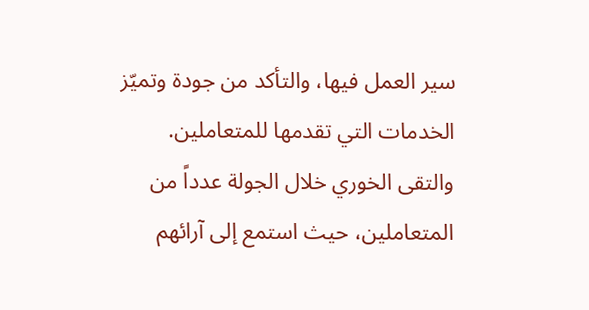سير العمل فيها، والتأكد من جودة وتميّز الخدمات التي تقدمها للمتعاملين.
والتقى الخوري خلال الجولة عدداً من المتعاملين، حيث استمع إلى آرائهم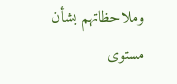وملاحظاتهم بشأن مستوى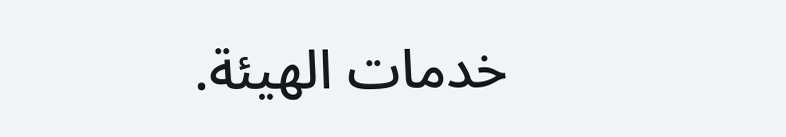خدمات الهيئة.